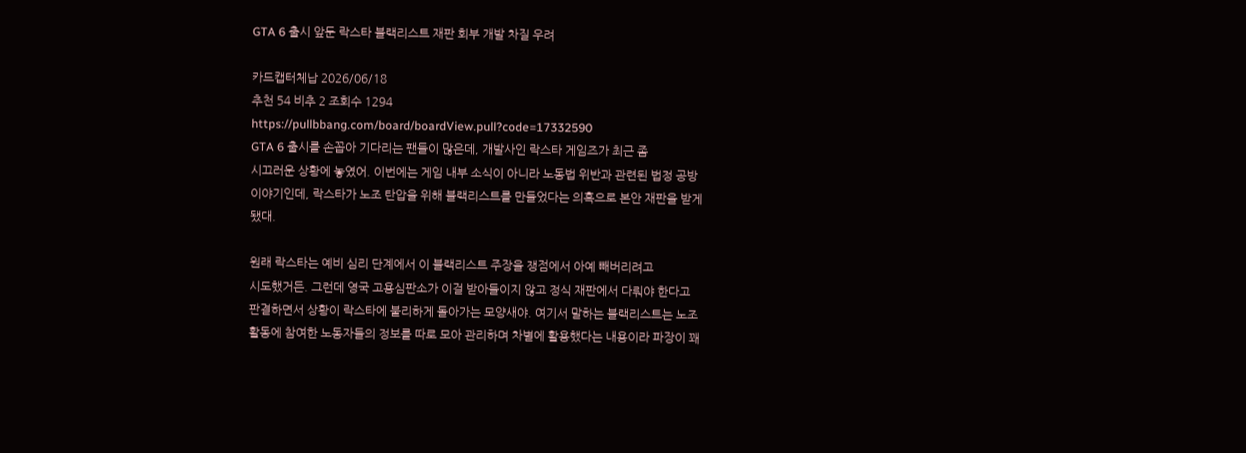GTA 6 출시 앞둔 락스타 블랙리스트 재판 회부 개발 차질 우려

카드캡터체납 2026/06/18
추천 54 비추 2 조회수 1294
https://pullbbang.com/board/boardView.pull?code=17332590
GTA 6 출시를 손꼽아 기다리는 팬들이 많은데, 개발사인 락스타 게임즈가 최근 좀
시끄러운 상황에 놓였어. 이번에는 게임 내부 소식이 아니라 노동법 위반과 관련된 법정 공방
이야기인데, 락스타가 노조 탄압을 위해 블랙리스트를 만들었다는 의혹으로 본안 재판을 받게
됐대.

원래 락스타는 예비 심리 단계에서 이 블랙리스트 주장을 쟁점에서 아예 빼버리려고
시도했거든. 그런데 영국 고용심판소가 이걸 받아들이지 않고 정식 재판에서 다뤄야 한다고
판결하면서 상황이 락스타에 불리하게 돌아가는 모양새야. 여기서 말하는 블랙리스트는 노조
활동에 참여한 노동자들의 정보를 따로 모아 관리하며 차별에 활용했다는 내용이라 파장이 꽤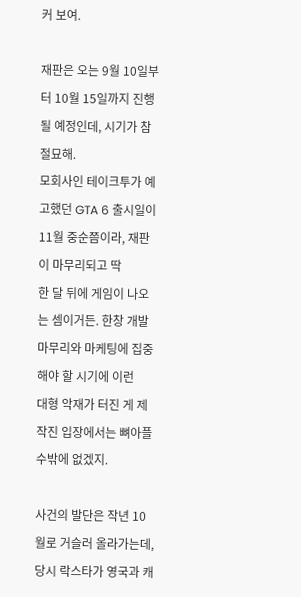커 보여.

재판은 오는 9월 10일부터 10월 15일까지 진행될 예정인데, 시기가 참 절묘해.
모회사인 테이크투가 예고했던 GTA 6 출시일이 11월 중순쯤이라, 재판이 마무리되고 딱
한 달 뒤에 게임이 나오는 셈이거든. 한창 개발 마무리와 마케팅에 집중해야 할 시기에 이런
대형 악재가 터진 게 제작진 입장에서는 뼈아플 수밖에 없겠지.

사건의 발단은 작년 10월로 거슬러 올라가는데, 당시 락스타가 영국과 캐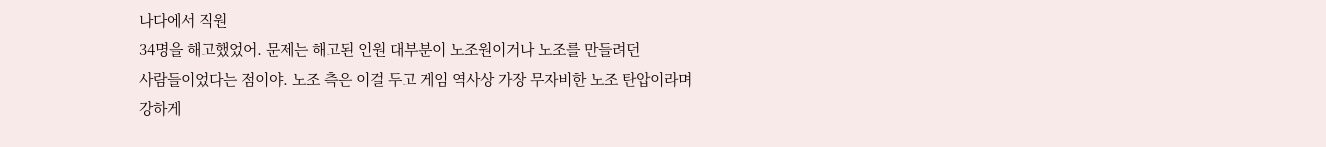나다에서 직원
34명을 해고했었어. 문제는 해고된 인원 대부분이 노조원이거나 노조를 만들려던
사람들이었다는 점이야. 노조 측은 이걸 두고 게임 역사상 가장 무자비한 노조 탄압이라며
강하게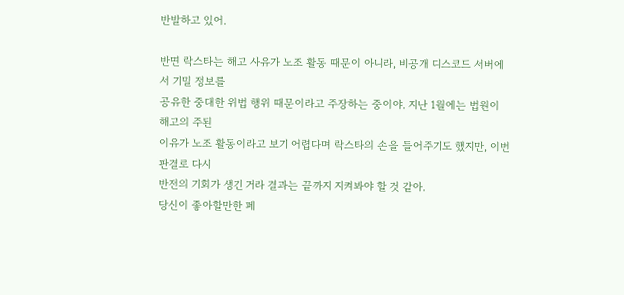반발하고 있어.

반면 락스타는 해고 사유가 노조 활동 때문이 아니라, 비공개 디스코드 서버에서 기밀 정보를
공유한 중대한 위법 행위 때문이라고 주장하는 중이야. 지난 1월에는 법원이 해고의 주된
이유가 노조 활동이라고 보기 어렵다며 락스타의 손을 들어주기도 했지만, 이번 판결로 다시
반전의 기회가 생긴 거라 결과는 끝까지 지켜봐야 할 것 같아.
당신이 좋아할만한 페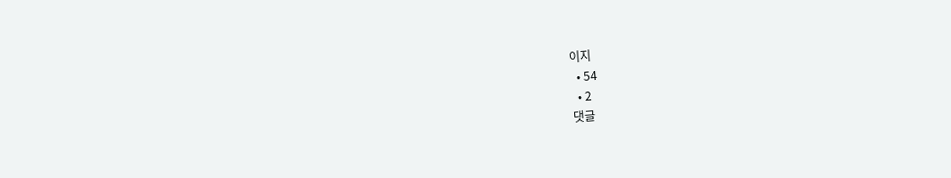이지
  • 54
  • 2
댓글